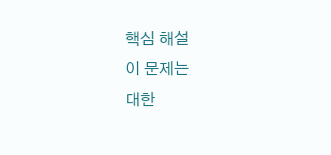핵심 해설
이 문제는
대한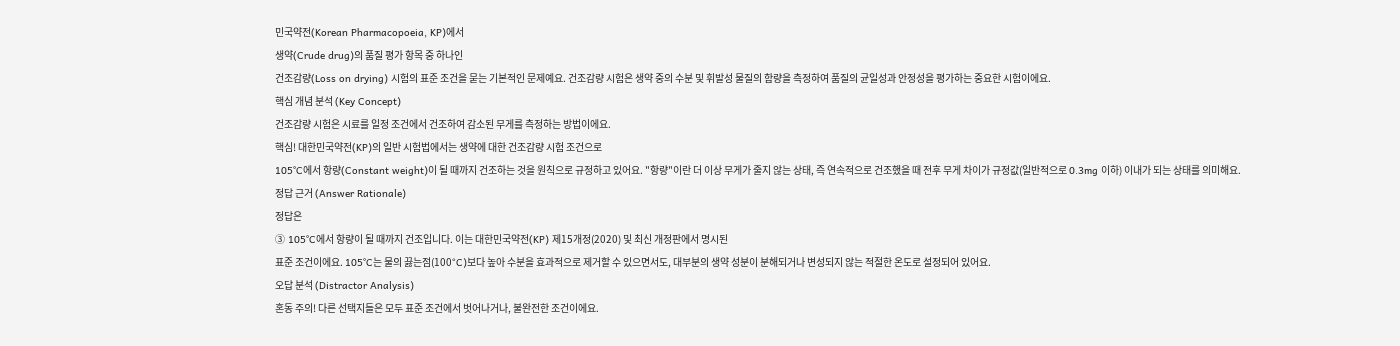민국약전(Korean Pharmacopoeia, KP)에서
생약(Crude drug)의 품질 평가 항목 중 하나인
건조감량(Loss on drying) 시험의 표준 조건을 묻는 기본적인 문제예요. 건조감량 시험은 생약 중의 수분 및 휘발성 물질의 함량을 측정하여 품질의 균일성과 안정성을 평가하는 중요한 시험이에요.
핵심 개념 분석 (Key Concept)
건조감량 시험은 시료를 일정 조건에서 건조하여 감소된 무게를 측정하는 방법이에요.
핵심! 대한민국약전(KP)의 일반 시험법에서는 생약에 대한 건조감량 시험 조건으로
105°C에서 항량(Constant weight)이 될 때까지 건조하는 것을 원칙으로 규정하고 있어요. "항량"이란 더 이상 무게가 줄지 않는 상태, 즉 연속적으로 건조했을 때 전후 무게 차이가 규정값(일반적으로 0.3mg 이하) 이내가 되는 상태를 의미해요.
정답 근거 (Answer Rationale)
정답은
③ 105°C에서 항량이 될 때까지 건조입니다. 이는 대한민국약전(KP) 제15개정(2020) 및 최신 개정판에서 명시된
표준 조건이에요. 105°C는 물의 끓는점(100°C)보다 높아 수분을 효과적으로 제거할 수 있으면서도, 대부분의 생약 성분이 분해되거나 변성되지 않는 적절한 온도로 설정되어 있어요.
오답 분석 (Distractor Analysis)
혼동 주의! 다른 선택지들은 모두 표준 조건에서 벗어나거나, 불완전한 조건이에요.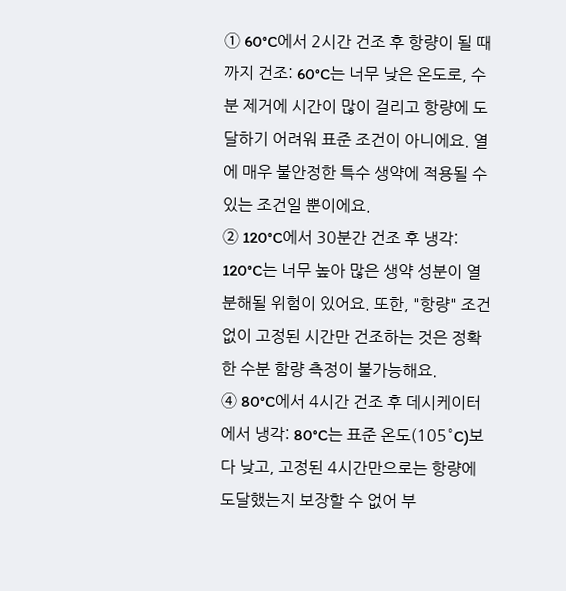① 60°C에서 2시간 건조 후 항량이 될 때까지 건조: 60°C는 너무 낮은 온도로, 수분 제거에 시간이 많이 걸리고 항량에 도달하기 어려워 표준 조건이 아니에요. 열에 매우 불안정한 특수 생약에 적용될 수 있는 조건일 뿐이에요.
② 120°C에서 30분간 건조 후 냉각: 120°C는 너무 높아 많은 생약 성분이 열분해될 위험이 있어요. 또한, "항량" 조건 없이 고정된 시간만 건조하는 것은 정확한 수분 함량 측정이 불가능해요.
④ 80°C에서 4시간 건조 후 데시케이터에서 냉각: 80°C는 표준 온도(105°C)보다 낮고, 고정된 4시간만으로는 항량에 도달했는지 보장할 수 없어 부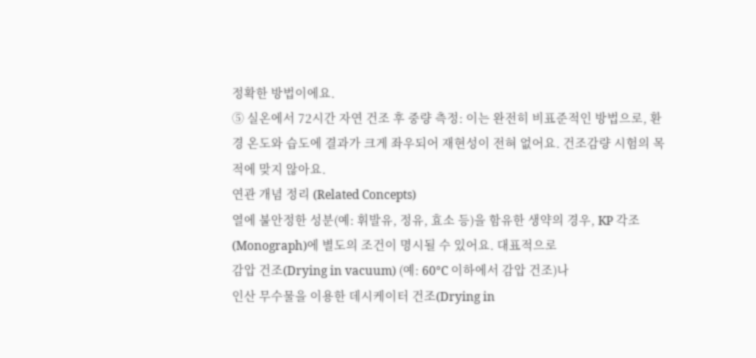정확한 방법이에요.
⑤ 실온에서 72시간 자연 건조 후 중량 측정: 이는 완전히 비표준적인 방법으로, 환경 온도와 습도에 결과가 크게 좌우되어 재현성이 전혀 없어요. 건조감량 시험의 목적에 맞지 않아요.
연관 개념 정리 (Related Concepts)
열에 불안정한 성분(예: 휘발유, 정유, 효소 등)을 함유한 생약의 경우, KP 각조(Monograph)에 별도의 조건이 명시될 수 있어요. 대표적으로
감압 건조(Drying in vacuum) (예: 60°C 이하에서 감압 건조)나
인산 무수물을 이용한 데시케이터 건조(Drying in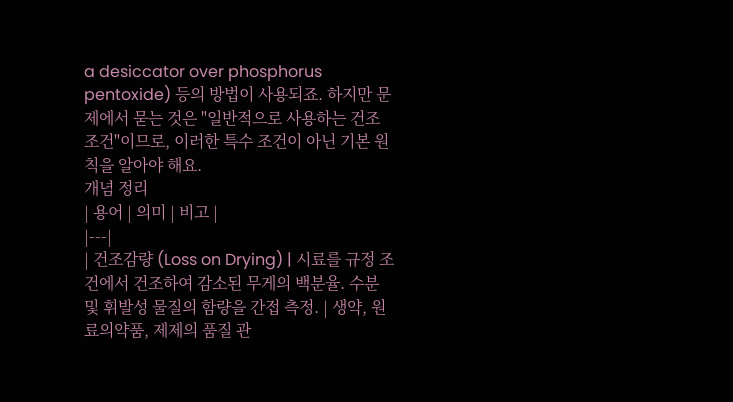a desiccator over phosphorus pentoxide) 등의 방법이 사용되죠. 하지만 문제에서 묻는 것은 "일반적으로 사용하는 건조 조건"이므로, 이러한 특수 조건이 아닌 기본 원칙을 알아야 해요.
개념 정리
| 용어 | 의미 | 비고 |
|---|
| 건조감량 (Loss on Drying) | 시료를 규정 조건에서 건조하여 감소된 무게의 백분율. 수분 및 휘발성 물질의 함량을 간접 측정. | 생약, 원료의약품, 제제의 품질 관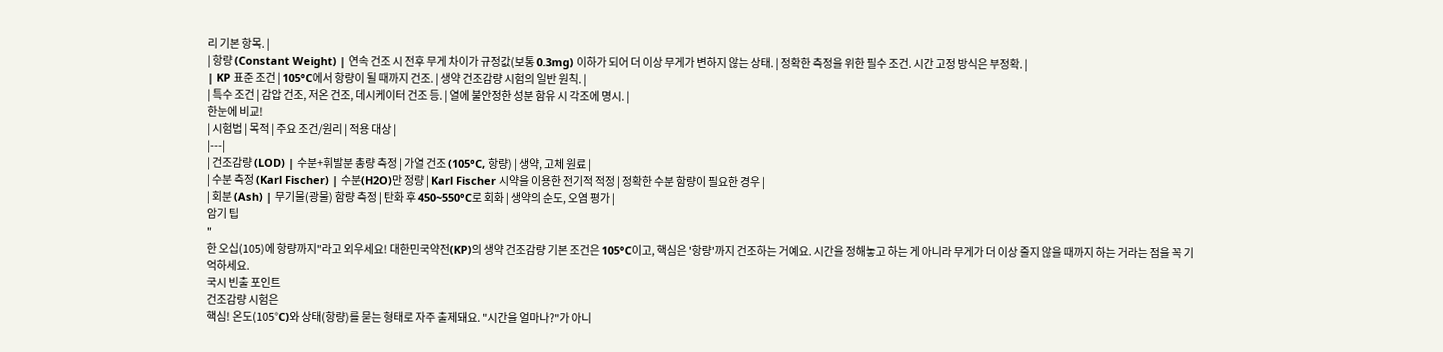리 기본 항목. |
| 항량 (Constant Weight) | 연속 건조 시 전후 무게 차이가 규정값(보통 0.3mg) 이하가 되어 더 이상 무게가 변하지 않는 상태. | 정확한 측정을 위한 필수 조건. 시간 고정 방식은 부정확. |
| KP 표준 조건 | 105°C에서 항량이 될 때까지 건조. | 생약 건조감량 시험의 일반 원칙. |
| 특수 조건 | 감압 건조, 저온 건조, 데시케이터 건조 등. | 열에 불안정한 성분 함유 시 각조에 명시. |
한눈에 비교!
| 시험법 | 목적 | 주요 조건/원리 | 적용 대상 |
|---|
| 건조감량 (LOD) | 수분+휘발분 총량 측정 | 가열 건조 (105°C, 항량) | 생약, 고체 원료 |
| 수분 측정 (Karl Fischer) | 수분(H2O)만 정량 | Karl Fischer 시약을 이용한 전기적 적정 | 정확한 수분 함량이 필요한 경우 |
| 회분 (Ash) | 무기물(광물) 함량 측정 | 탄화 후 450~550°C로 회화 | 생약의 순도, 오염 평가 |
암기 팁
"
한 오십(105)에 항량까지"라고 외우세요! 대한민국약전(KP)의 생약 건조감량 기본 조건은 105°C이고, 핵심은 '항량'까지 건조하는 거예요. 시간을 정해놓고 하는 게 아니라 무게가 더 이상 줄지 않을 때까지 하는 거라는 점을 꼭 기억하세요.
국시 빈출 포인트
건조감량 시험은
핵심! 온도(105°C)와 상태(항량)를 묻는 형태로 자주 출제돼요. "시간을 얼마나?"가 아니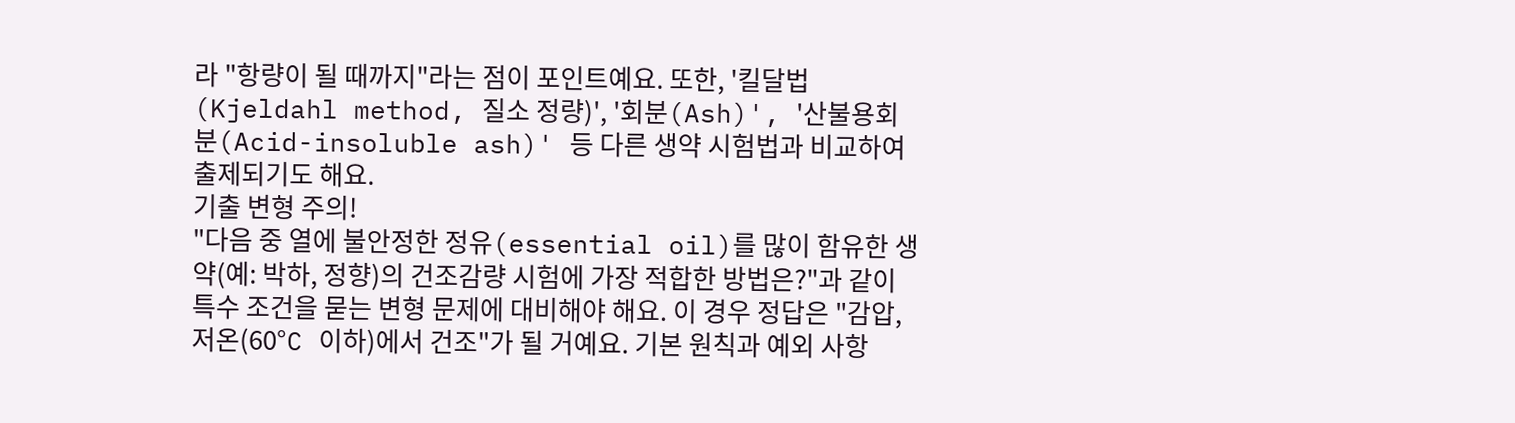라 "항량이 될 때까지"라는 점이 포인트예요. 또한, '킬달법(Kjeldahl method, 질소 정량)', '회분(Ash)', '산불용회분(Acid-insoluble ash)' 등 다른 생약 시험법과 비교하여 출제되기도 해요.
기출 변형 주의!
"다음 중 열에 불안정한 정유(essential oil)를 많이 함유한 생약(예: 박하, 정향)의 건조감량 시험에 가장 적합한 방법은?"과 같이
특수 조건을 묻는 변형 문제에 대비해야 해요. 이 경우 정답은 "감압, 저온(60°C 이하)에서 건조"가 될 거예요. 기본 원칙과 예외 사항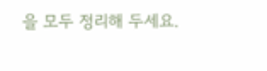을 모두 정리해 두세요.